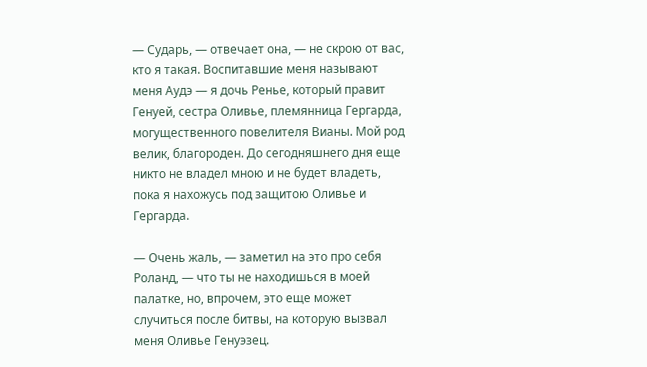— Сударь, — отвечает она, — не скрою от вас, кто я такая. Воспитавшие меня называют меня Аудэ — я дочь Ренье, который правит Генуей, сестра Оливье, племянница Гергарда, могущественного повелителя Вианы. Мой род велик, благороден. До сегодняшнего дня еще никто не владел мною и не будет владеть, пока я нахожусь под защитою Оливье и Гергарда.

— Очень жаль, — заметил на это про себя Роланд, — что ты не находишься в моей палатке, но, впрочем, это еще может случиться после битвы, на которую вызвал меня Оливье Генуэзец.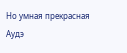Но умная прекрасная Аудэ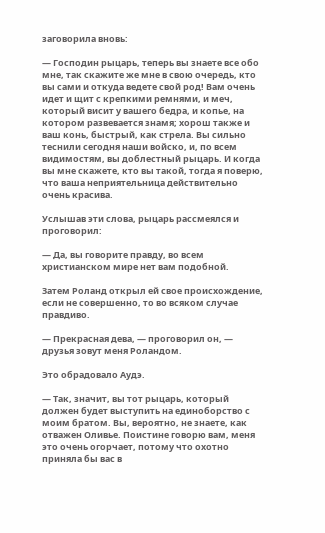заговорила вновь:

— Господин рыцарь, теперь вы знаете все обо мне, так скажите же мне в свою очередь, кто вы сами и откуда ведете свой род! Вам очень идет и щит с крепкими ремнями, и меч, который висит у вашего бедра, и копье, на котором развевается знамя; хорош также и ваш конь, быстрый, как стрела. Вы сильно теснили сегодня наши войско, и, по всем видимостям, вы доблестный рыцарь. И когда вы мне скажете, кто вы такой, тогда я поверю, что ваша неприятельница действительно очень красива.

Услышав эти слова, рыцарь рассмеялся и проговорил:

— Да, вы говорите правду, во всем христианском мире нет вам подобной.

Затем Роланд открыл ей свое происхождение, если не совершенно, то во всяком случае правдиво.

— Прекрасная дева, — проговорил он, — друзья зовут меня Роландом.

Это обрадовало Аудэ.

— Так, значит, вы тот рыцарь, который должен будет выступить на единоборство с моим братом. Вы, вероятно, не знаете, как отважен Оливье. Поистине говорю вам, меня это очень огорчает, потому что охотно приняла бы вас в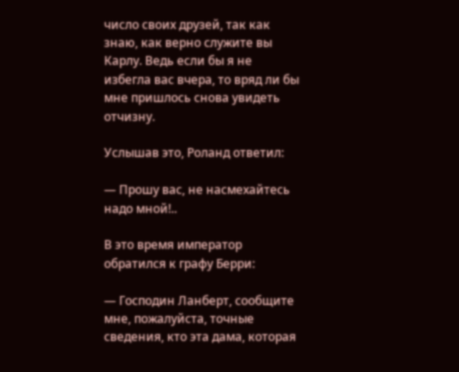число своих друзей, так как знаю, как верно служите вы Карлу. Ведь если бы я не избегла вас вчера, то вряд ли бы мне пришлось снова увидеть отчизну.

Услышав это, Роланд ответил:

— Прошу вас, не насмехайтесь надо мной!..

В это время император обратился к графу Берри:

— Господин Ланберт, сообщите мне, пожалуйста, точные сведения, кто эта дама, которая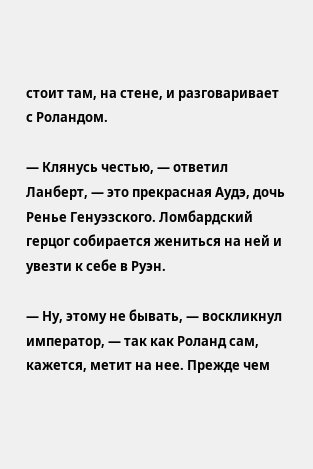стоит там, на стене, и разговаривает с Роландом.

— Клянусь честью, — ответил Ланберт, — это прекрасная Аудэ, дочь Ренье Генуэзского. Ломбардский герцог собирается жениться на ней и увезти к себе в Руэн.

— Ну, этому не бывать, — воскликнул император, — так как Роланд сам, кажется, метит на нее. Прежде чем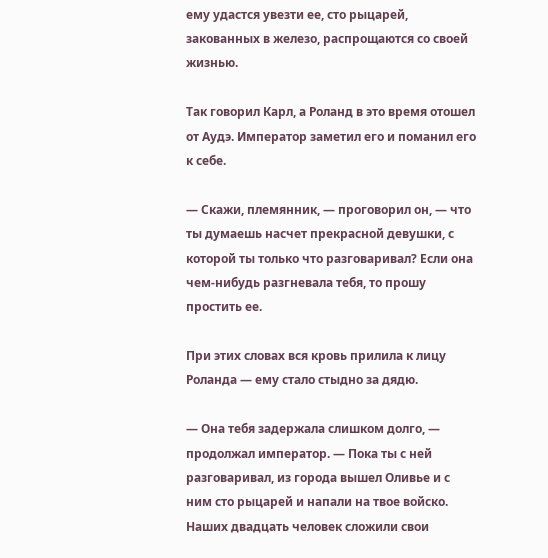ему удастся увезти ее, сто рыцарей, закованных в железо, распрощаются со своей жизнью.

Так говорил Карл, а Роланд в это время отошел от Аудэ. Император заметил его и поманил его к себе.

— Скажи, племянник, — проговорил он, — что ты думаешь насчет прекрасной девушки, с которой ты только что разговаривал? Если она чем-нибудь разгневала тебя, то прошу простить ее.

При этих словах вся кровь прилила к лицу Роланда — ему стало стыдно за дядю.

— Она тебя задержала слишком долго, — продолжал император. — Пока ты с ней разговаривал, из города вышел Оливье и с ним сто рыцарей и напали на твое войско. Наших двадцать человек сложили свои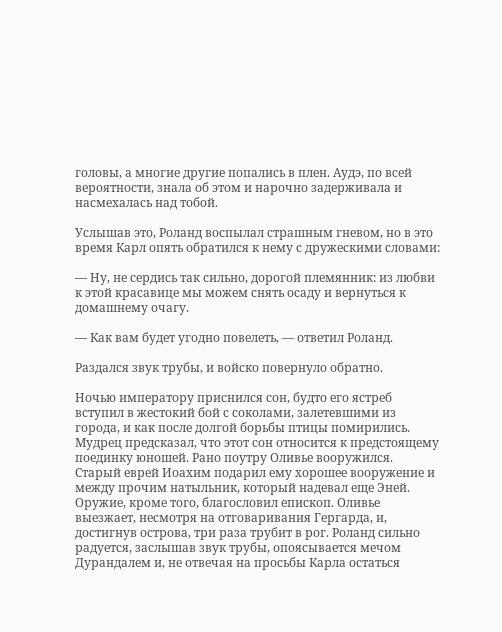головы, а многие другие попались в плен. Аудэ, по всей вероятности, знала об этом и нарочно задерживала и насмехалась над тобой.

Услышав это, Роланд воспылал страшным гневом, но в это время Карл опять обратился к нему с дружескими словами:

— Ну, не сердись так сильно, дорогой племянник: из любви к этой красавице мы можем снять осаду и вернуться к домашнему очагу.

— Как вам будет угодно повелеть, — ответил Роланд.

Раздался звук трубы, и войско повернуло обратно.

Ночью императору приснился сон, будто его ястреб вступил в жестокий бой с соколами, залетевшими из города, и как после долгой борьбы птицы помирились. Мудрец предсказал, что этот сон относится к предстоящему поединку юношей. Рано поутру Оливье вооружился. Старый еврей Иоахим подарил ему хорошее вооружение и между прочим натыльник, который надевал еще Эней. Оружие, кроме того, благословил епископ. Оливье выезжает, несмотря на отговаривания Гергарда, и, достигнув острова, три раза трубит в рог. Роланд сильно радуется, заслышав звук трубы, опоясывается мечом Дурандалем и, не отвечая на просьбы Карла остаться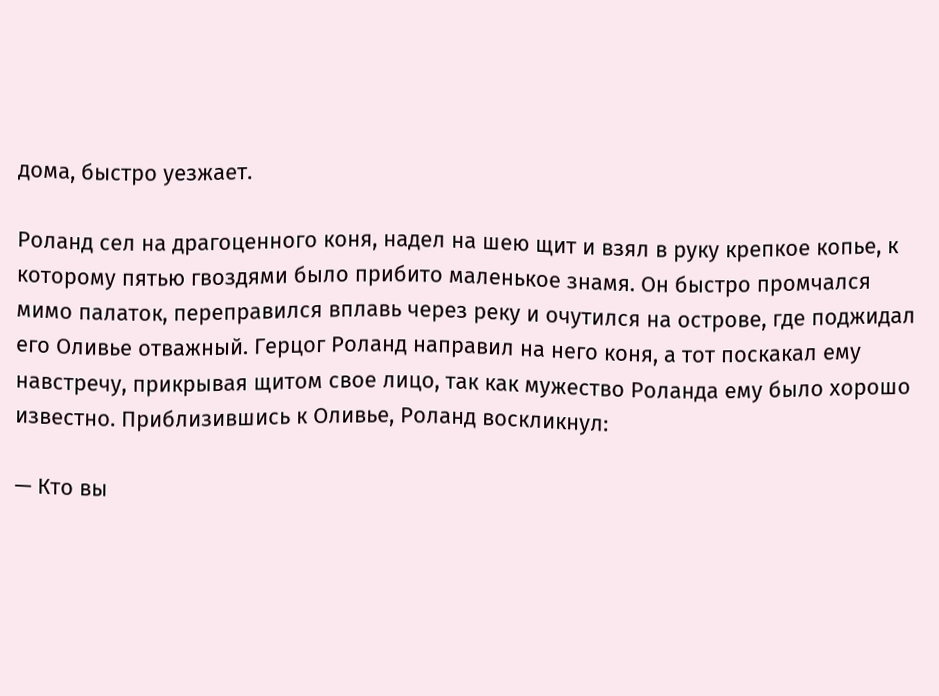дома, быстро уезжает.

Роланд сел на драгоценного коня, надел на шею щит и взял в руку крепкое копье, к которому пятью гвоздями было прибито маленькое знамя. Он быстро промчался мимо палаток, переправился вплавь через реку и очутился на острове, где поджидал его Оливье отважный. Герцог Роланд направил на него коня, а тот поскакал ему навстречу, прикрывая щитом свое лицо, так как мужество Роланда ему было хорошо известно. Приблизившись к Оливье, Роланд воскликнул:

— Кто вы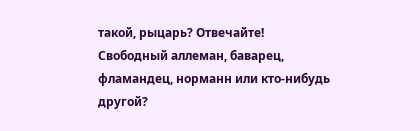такой, рыцарь? Отвечайте! Свободный аллеман, баварец, фламандец, норманн или кто-нибудь другой?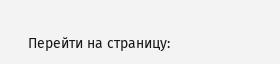Перейти на страницу: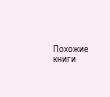Похожие книги